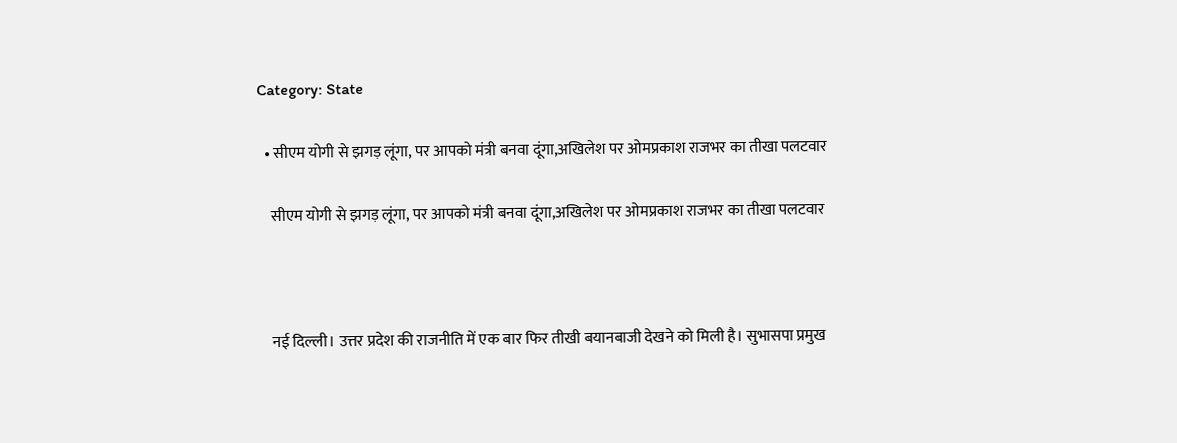Category: State

  • सीएम योगी से झगड़ लूंगा, पर आपको मंत्री बनवा दूंगा,अखिलेश पर ओमप्रकाश राजभर का तीखा पलटवार

    सीएम योगी से झगड़ लूंगा, पर आपको मंत्री बनवा दूंगा,अखिलेश पर ओमप्रकाश राजभर का तीखा पलटवार



    नई दिल्ली। उत्तर प्रदेश की राजनीति में एक बार फिर तीखी बयानबाजी देखने को मिली है। सुभासपा प्रमुख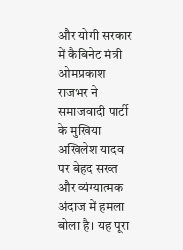और योगी सरकार में कैबिनेट मंत्री ओमप्रकाश राजभर ने समाजवादी पार्टी के मुखिया अखिलेश यादव पर बेहद सख्त और व्यंग्यात्मक अंदाज में हमला बोला है। यह पूरा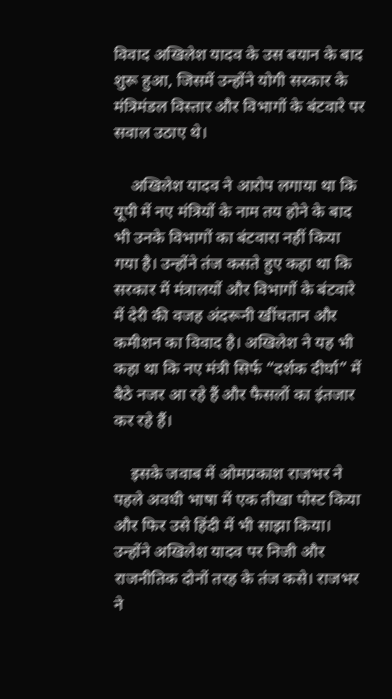विवाद अखिलेश यादव के उस बयान के बाद शुरू हुआ, जिसमें उन्होंने योगी सरकार के मंत्रिमंडल विस्तार और विभागों के बंटवारे पर सवाल उठाए थे।

    अखिलेश यादव ने आरोप लगाया था कि यूपी में नए मंत्रियों के नाम तय होने के बाद भी उनके विभागों का बंटवारा नहीं किया गया है। उन्होंने तंज कसते हुए कहा था कि सरकार में मंत्रालयों और विभागों के बंटवारे में देरी की वजह अंदरूनी खींचतान और कमीशन का विवाद है। अखिलेश ने यह भी कहा था कि नए मंत्री सिर्फ “दर्शक दीर्घा” में बैठे नजर आ रहे हैं और फैसलों का इंतजार कर रहे हैं।

    इसके जवाब में ओमप्रकाश राजभर ने पहले अवधी भाषा में एक तीखा पोस्ट किया और फिर उसे हिंदी में भी साझा किया। उन्होंने अखिलेश यादव पर निजी और राजनीतिक दोनों तरह के तंज कसे। राजभर ने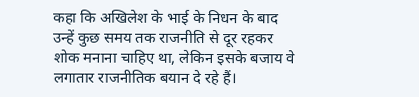कहा कि अखिलेश के भाई के निधन के बाद उन्हें कुछ समय तक राजनीति से दूर रहकर शोक मनाना चाहिए था, लेकिन इसके बजाय वे लगातार राजनीतिक बयान दे रहे हैं।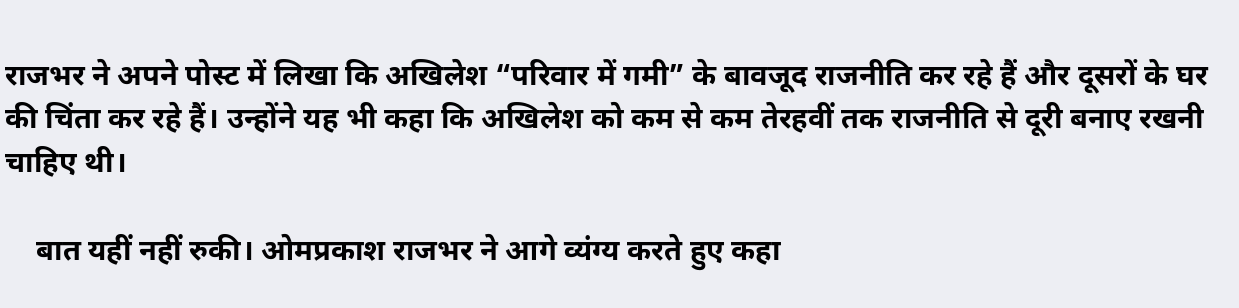राजभर ने अपने पोस्ट में लिखा कि अखिलेश “परिवार में गमी” के बावजूद राजनीति कर रहे हैं और दूसरों के घर की चिंता कर रहे हैं। उन्होंने यह भी कहा कि अखिलेश को कम से कम तेरहवीं तक राजनीति से दूरी बनाए रखनी चाहिए थी।

    बात यहीं नहीं रुकी। ओमप्रकाश राजभर ने आगे व्यंग्य करते हुए कहा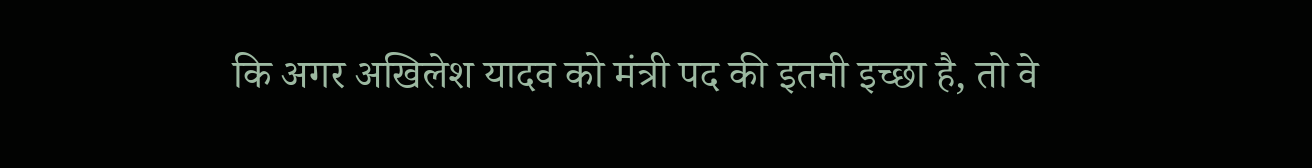कि अगर अखिलेश यादव को मंत्री पद की इतनी इच्छा है, तो वे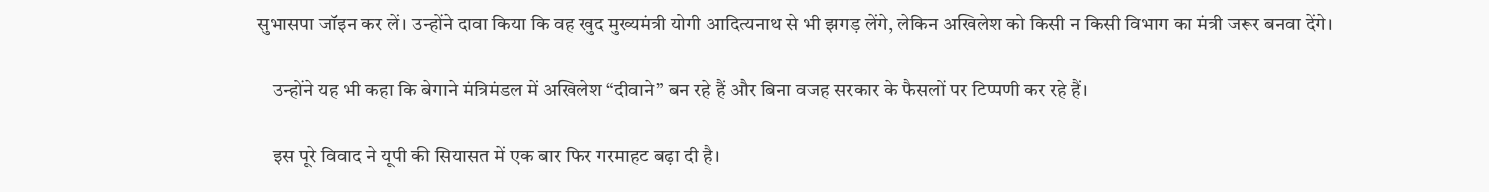सुभासपा जॉइन कर लें। उन्होंने दावा किया कि वह खुद मुख्यमंत्री योगी आदित्यनाथ से भी झगड़ लेंगे, लेकिन अखिलेश को किसी न किसी विभाग का मंत्री जरूर बनवा देंगे।

    उन्होंने यह भी कहा कि बेगाने मंत्रिमंडल में अखिलेश “दीवाने” बन रहे हैं और बिना वजह सरकार के फैसलों पर टिप्पणी कर रहे हैं।

    इस पूरे विवाद ने यूपी की सियासत में एक बार फिर गरमाहट बढ़ा दी है।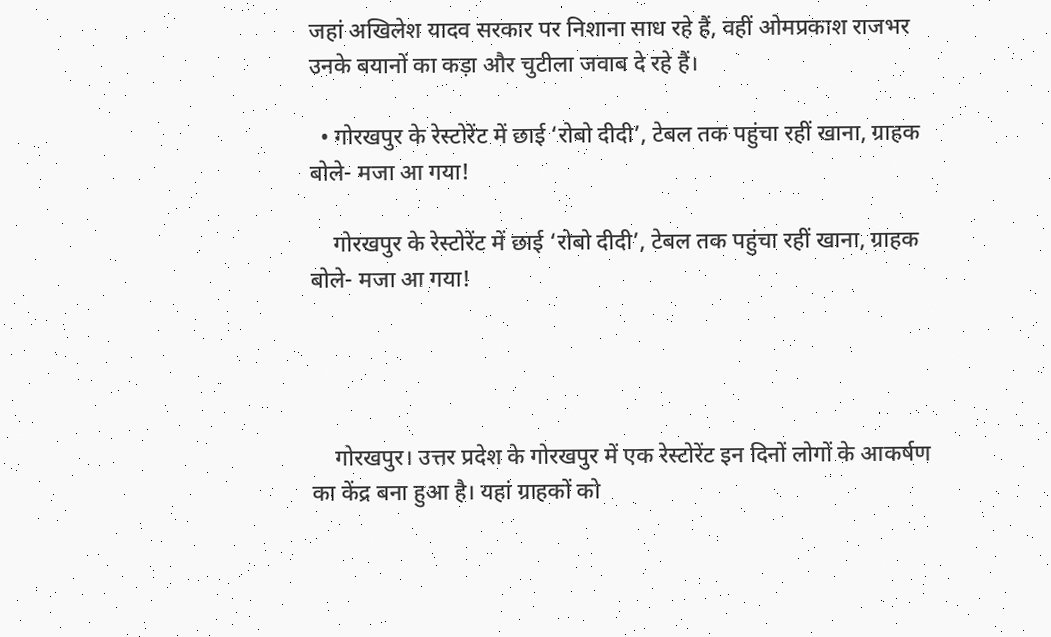जहां अखिलेश यादव सरकार पर निशाना साध रहे हैं, वहीं ओमप्रकाश राजभर उनके बयानों का कड़ा और चुटीला जवाब दे रहे हैं।

  • गोरखपुर के रेस्टोरेंट में छाई ‘रोबो दीदी’, टेबल तक पहुंचा रहीं खाना, ग्राहक बोले- मजा आ गया!

    गोरखपुर के रेस्टोरेंट में छाई ‘रोबो दीदी’, टेबल तक पहुंचा रहीं खाना, ग्राहक बोले- मजा आ गया!




    गोरखपुर। उत्तर प्रदेश के गोरखपुर में एक रेस्टोरेंट इन दिनों लोगों के आकर्षण का केंद्र बना हुआ है। यहां ग्राहकों को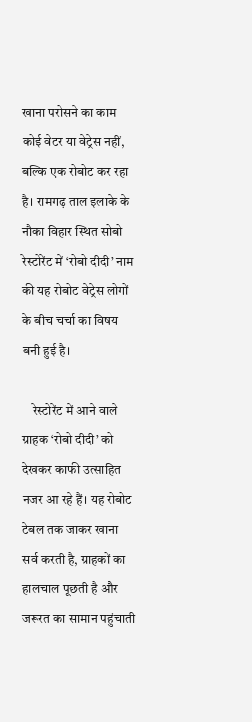खाना परोसने का काम कोई वेटर या वेट्रेस नहीं, बल्कि एक रोबोट कर रहा है। रामगढ़ ताल इलाके के नौका विहार स्थित सोबो रेस्टोरेंट में ‘रोबो दीदी’ नाम की यह रोबोट वेट्रेस लोगों के बीच चर्चा का विषय बनी हुई है।

    रेस्टोरेंट में आने वाले ग्राहक ‘रोबो दीदी’ को देखकर काफी उत्साहित नजर आ रहे हैं। यह रोबोट टेबल तक जाकर खाना सर्व करती है, ग्राहकों का हालचाल पूछती है और जरूरत का सामान पहुंचाती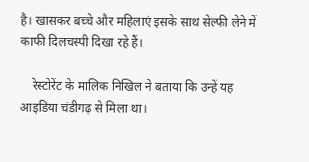है। खासकर बच्चे और महिलाएं इसके साथ सेल्फी लेने में काफी दिलचस्पी दिखा रहे हैं।

    रेस्टोरेंट के मालिक निखिल ने बताया कि उन्हें यह आइडिया चंडीगढ़ से मिला था।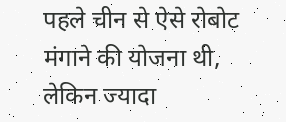पहले चीन से ऐसे रोबोट मंगाने की योजना थी, लेकिन ज्यादा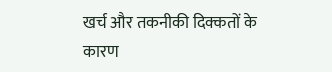खर्च और तकनीकी दिक्कतों के कारण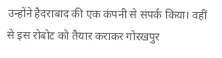उन्होंने हैदराबाद की एक कंपनी से संपर्क किया। वहीं से इस रोबोट को तैयार कराकर गोरखपुर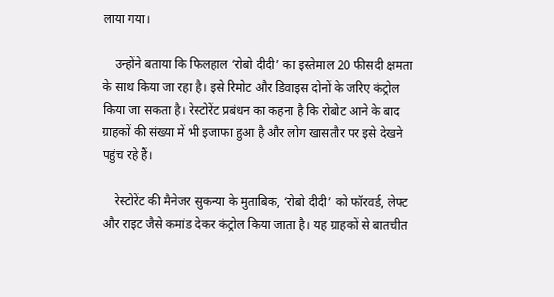लाया गया।

    उन्होंने बताया कि फिलहाल ‘रोबो दीदी’ का इस्तेमाल 20 फीसदी क्षमता के साथ किया जा रहा है। इसे रिमोट और डिवाइस दोनों के जरिए कंट्रोल किया जा सकता है। रेस्टोरेंट प्रबंधन का कहना है कि रोबोट आने के बाद ग्राहकों की संख्या में भी इजाफा हुआ है और लोग खासतौर पर इसे देखने पहुंच रहे हैं।

    रेस्टोरेंट की मैनेजर सुकन्या के मुताबिक, ‘रोबो दीदी’ को फॉरवर्ड, लेफ्ट और राइट जैसे कमांड देकर कंट्रोल किया जाता है। यह ग्राहकों से बातचीत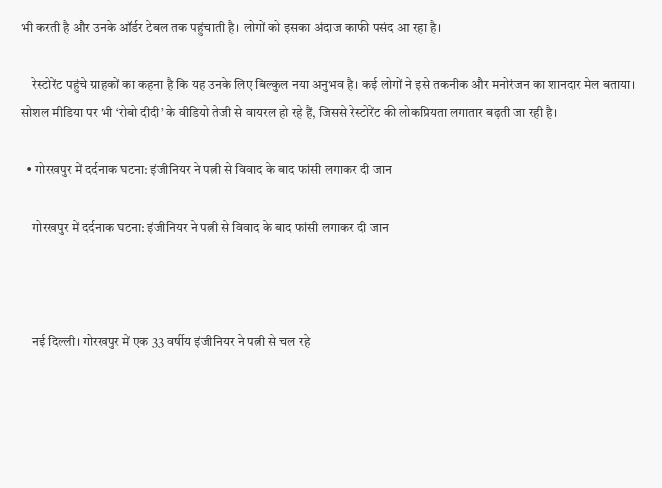भी करती है और उनके ऑर्डर टेबल तक पहुंचाती है। लोगों को इसका अंदाज काफी पसंद आ रहा है।

    रेस्टोरेंट पहुंचे ग्राहकों का कहना है कि यह उनके लिए बिल्कुल नया अनुभव है। कई लोगों ने इसे तकनीक और मनोरंजन का शानदार मेल बताया। सोशल मीडिया पर भी ‘रोबो दीदी’ के वीडियो तेजी से वायरल हो रहे हैं, जिससे रेस्टोरेंट की लोकप्रियता लगातार बढ़ती जा रही है।

  • गोरखपुर में दर्दनाक घटना: इंजीनियर ने पत्नी से विवाद के बाद फांसी लगाकर दी जान

    गोरखपुर में दर्दनाक घटना: इंजीनियर ने पत्नी से विवाद के बाद फांसी लगाकर दी जान



    नई दिल्ली। गोरखपुर में एक 33 वर्षीय इंजीनियर ने पत्नी से चल रहे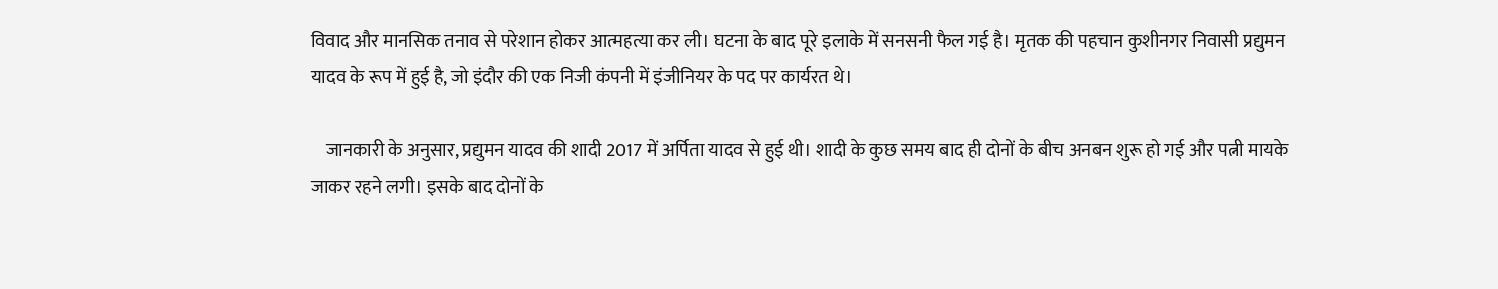विवाद और मानसिक तनाव से परेशान होकर आत्महत्या कर ली। घटना के बाद पूरे इलाके में सनसनी फैल गई है। मृतक की पहचान कुशीनगर निवासी प्रद्युमन यादव के रूप में हुई है, जो इंदौर की एक निजी कंपनी में इंजीनियर के पद पर कार्यरत थे।

    जानकारी के अनुसार, प्रद्युमन यादव की शादी 2017 में अर्पिता यादव से हुई थी। शादी के कुछ समय बाद ही दोनों के बीच अनबन शुरू हो गई और पत्नी मायके जाकर रहने लगी। इसके बाद दोनों के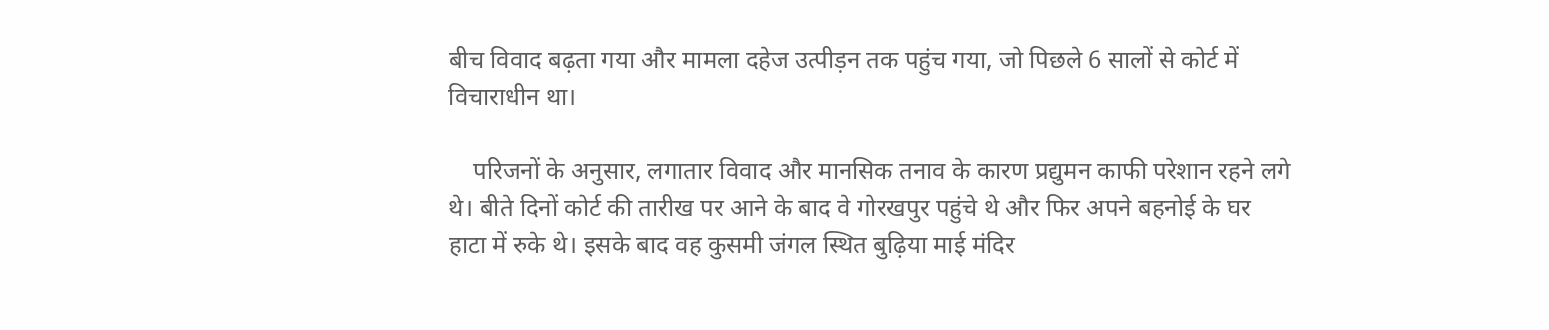बीच विवाद बढ़ता गया और मामला दहेज उत्पीड़न तक पहुंच गया, जो पिछले 6 सालों से कोर्ट में विचाराधीन था।

    परिजनों के अनुसार, लगातार विवाद और मानसिक तनाव के कारण प्रद्युमन काफी परेशान रहने लगे थे। बीते दिनों कोर्ट की तारीख पर आने के बाद वे गोरखपुर पहुंचे थे और फिर अपने बहनोई के घर हाटा में रुके थे। इसके बाद वह कुसमी जंगल स्थित बुढ़िया माई मंदिर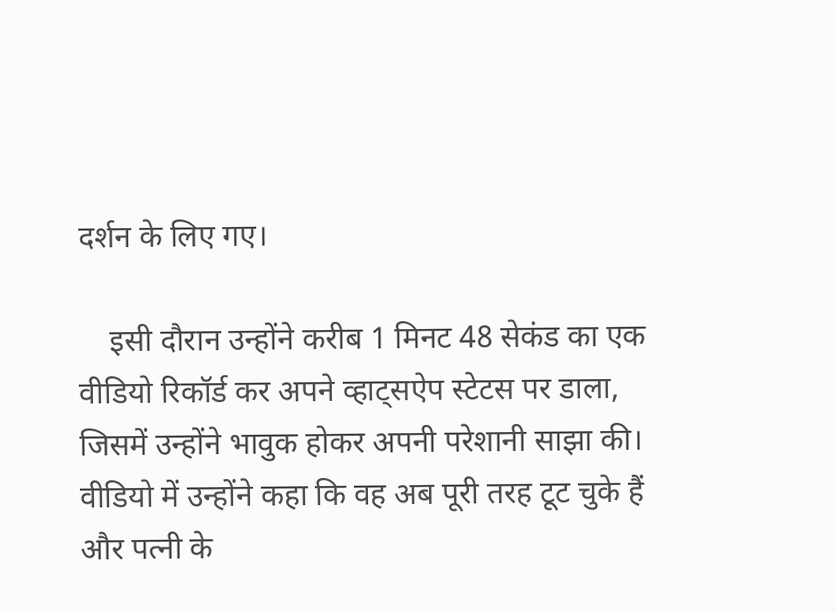दर्शन के लिए गए।

    इसी दौरान उन्होंने करीब 1 मिनट 48 सेकंड का एक वीडियो रिकॉर्ड कर अपने व्हाट्सऐप स्टेटस पर डाला, जिसमें उन्होंने भावुक होकर अपनी परेशानी साझा की। वीडियो में उन्होंने कहा कि वह अब पूरी तरह टूट चुके हैं और पत्नी के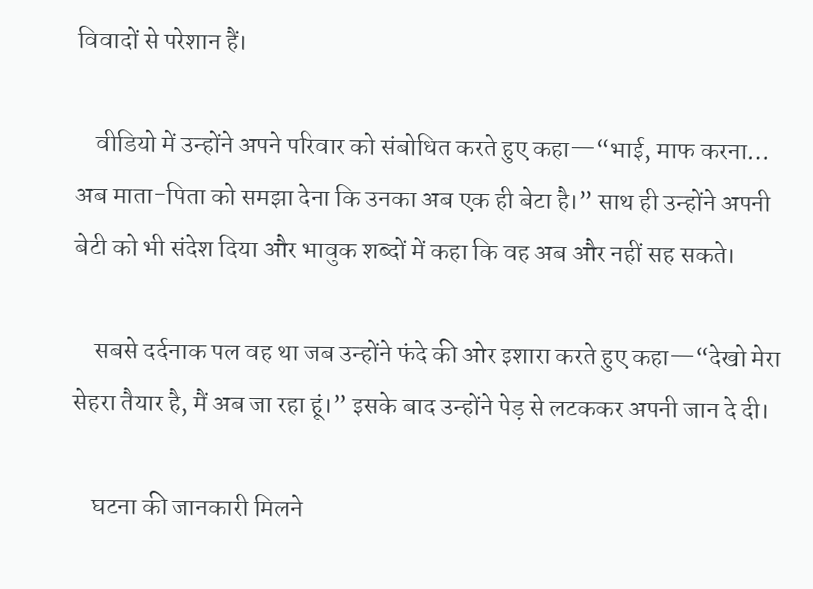विवादों से परेशान हैं।

    वीडियो में उन्होंने अपने परिवार को संबोधित करते हुए कहा—“भाई, माफ करना… अब माता-पिता को समझा देना कि उनका अब एक ही बेटा है।” साथ ही उन्होंने अपनी बेटी को भी संदेश दिया और भावुक शब्दों में कहा कि वह अब और नहीं सह सकते।

    सबसे दर्दनाक पल वह था जब उन्होंने फंदे की ओर इशारा करते हुए कहा—“देखो मेरा सेहरा तैयार है, मैं अब जा रहा हूं।” इसके बाद उन्होंने पेड़ से लटककर अपनी जान दे दी।

    घटना की जानकारी मिलने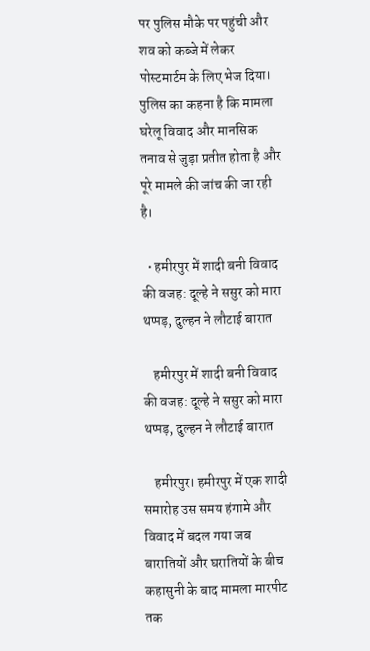पर पुलिस मौके पर पहुंची और शव को कब्जे में लेकर पोस्टमार्टम के लिए भेज दिया। पुलिस का कहना है कि मामला घरेलू विवाद और मानसिक तनाव से जुड़ा प्रतीत होता है और पूरे मामले की जांच की जा रही है।

  • हमीरपुर में शादी बनी विवाद की वजह: दूल्हे ने ससुर को मारा थप्पड़, दुल्हन ने लौटाई बारात

    हमीरपुर में शादी बनी विवाद की वजह: दूल्हे ने ससुर को मारा थप्पड़, दुल्हन ने लौटाई बारात

    हमीरपुर। हमीरपुर में एक शादी समारोह उस समय हंगामे और विवाद में बदल गया जब बारातियों और घरातियों के बीच कहासुनी के बाद मामला मारपीट तक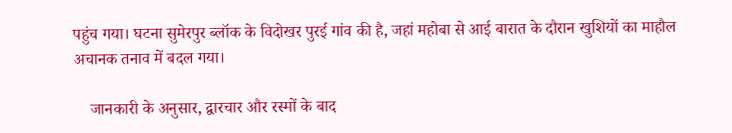पहुंच गया। घटना सुमेरपुर ब्लॉक के विदोखर पुरई गांव की है, जहां महोबा से आई बारात के दौरान खुशियों का माहौल अचानक तनाव में बदल गया।

    जानकारी के अनुसार, द्वारचार और रस्मों के बाद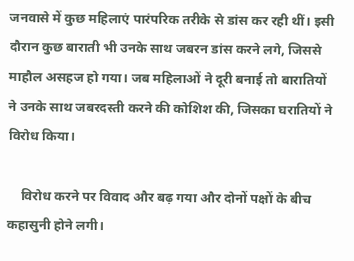जनवासे में कुछ महिलाएं पारंपरिक तरीके से डांस कर रही थीं। इसी दौरान कुछ बाराती भी उनके साथ जबरन डांस करने लगे, जिससे माहौल असहज हो गया। जब महिलाओं ने दूरी बनाई तो बारातियों ने उनके साथ जबरदस्ती करने की कोशिश की, जिसका घरातियों ने विरोध किया।

    विरोध करने पर विवाद और बढ़ गया और दोनों पक्षों के बीच कहासुनी होने लगी।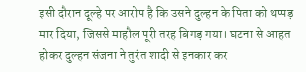इसी दौरान दूल्हे पर आरोप है कि उसने दुल्हन के पिता को थप्पड़ मार दिया, जिससे माहौल पूरी तरह बिगड़ गया। घटना से आहत होकर दुल्हन संजना ने तुरंत शादी से इनकार कर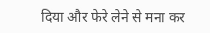दिया और फेरे लेने से मना कर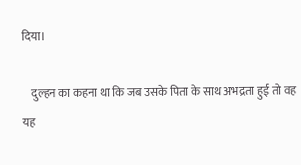दिया।

    दुल्हन का कहना था कि जब उसके पिता के साथ अभद्रता हुई तो वह यह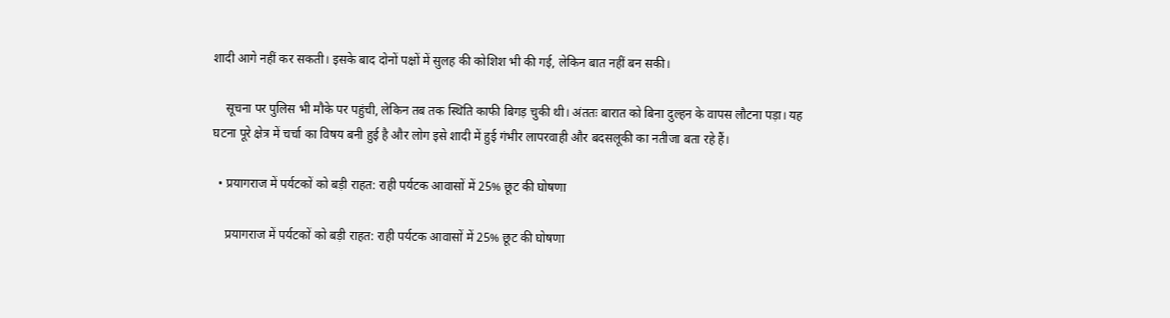शादी आगे नहीं कर सकती। इसके बाद दोनों पक्षों में सुलह की कोशिश भी की गई, लेकिन बात नहीं बन सकी।

    सूचना पर पुलिस भी मौके पर पहुंची, लेकिन तब तक स्थिति काफी बिगड़ चुकी थी। अंततः बारात को बिना दुल्हन के वापस लौटना पड़ा। यह घटना पूरे क्षेत्र में चर्चा का विषय बनी हुई है और लोग इसे शादी में हुई गंभीर लापरवाही और बदसलूकी का नतीजा बता रहे हैं।

  • प्रयागराज में पर्यटकों को बड़ी राहत: राही पर्यटक आवासों में 25% छूट की घोषणा

    प्रयागराज में पर्यटकों को बड़ी राहत: राही पर्यटक आवासों में 25% छूट की घोषणा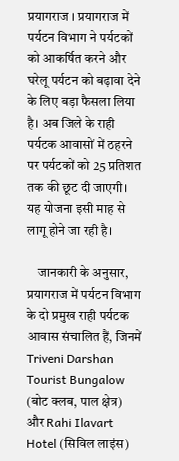प्रयागराज । प्रयागराज में पर्यटन विभाग ने पर्यटकों को आकर्षित करने और घरेलू पर्यटन को बढ़ावा देने के लिए बड़ा फैसला लिया है। अब जिले के राही पर्यटक आवासों में ठहरने पर पर्यटकों को 25 प्रतिशत तक की छूट दी जाएगी। यह योजना इसी माह से लागू होने जा रही है।

    जानकारी के अनुसार, प्रयागराज में पर्यटन विभाग के दो प्रमुख राही पर्यटक आवास संचालित हैं, जिनमें Triveni Darshan Tourist Bungalow (बोट क्लब, पाल क्षेत्र) और Rahi Ilavart Hotel (सिविल लाइंस)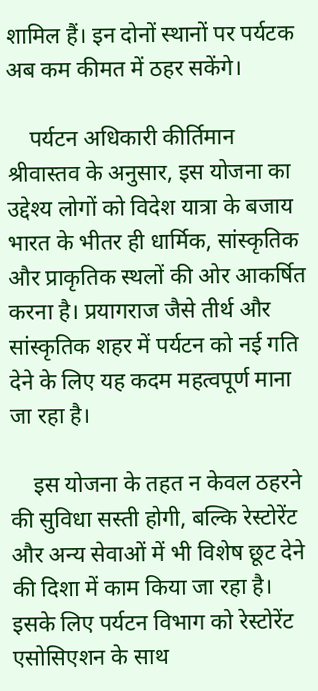शामिल हैं। इन दोनों स्थानों पर पर्यटक अब कम कीमत में ठहर सकेंगे।

    पर्यटन अधिकारी कीर्तिमान श्रीवास्तव के अनुसार, इस योजना का उद्देश्य लोगों को विदेश यात्रा के बजाय भारत के भीतर ही धार्मिक, सांस्कृतिक और प्राकृतिक स्थलों की ओर आकर्षित करना है। प्रयागराज जैसे तीर्थ और सांस्कृतिक शहर में पर्यटन को नई गति देने के लिए यह कदम महत्वपूर्ण माना जा रहा है।

    इस योजना के तहत न केवल ठहरने की सुविधा सस्ती होगी, बल्कि रेस्टोरेंट और अन्य सेवाओं में भी विशेष छूट देने की दिशा में काम किया जा रहा है। इसके लिए पर्यटन विभाग को रेस्टोरेंट एसोसिएशन के साथ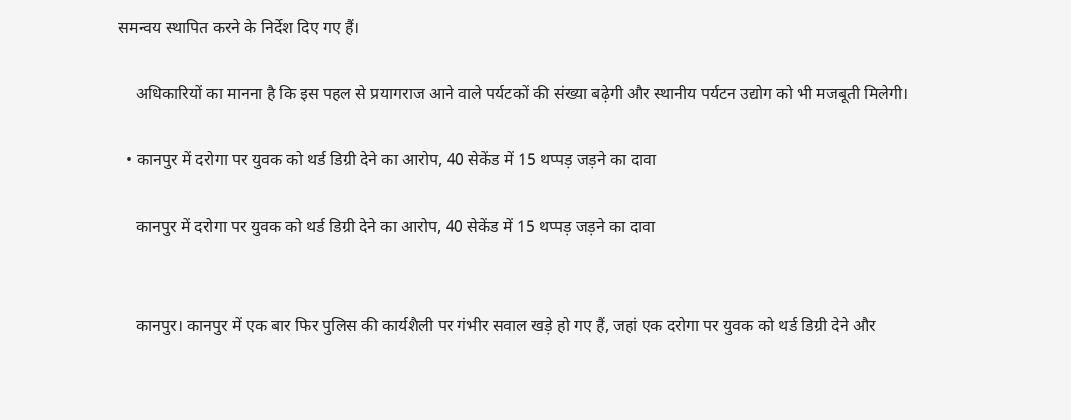समन्वय स्थापित करने के निर्देश दिए गए हैं।

    अधिकारियों का मानना है कि इस पहल से प्रयागराज आने वाले पर्यटकों की संख्या बढ़ेगी और स्थानीय पर्यटन उद्योग को भी मजबूती मिलेगी।

  • कानपुर में दरोगा पर युवक को थर्ड डिग्री देने का आरोप, 40 सेकेंड में 15 थप्पड़ जड़ने का दावा

    कानपुर में दरोगा पर युवक को थर्ड डिग्री देने का आरोप, 40 सेकेंड में 15 थप्पड़ जड़ने का दावा


    कानपुर। कानपुर में एक बार फिर पुलिस की कार्यशैली पर गंभीर सवाल खड़े हो गए हैं, जहां एक दरोगा पर युवक को थर्ड डिग्री देने और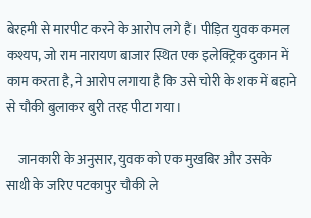बेरहमी से मारपीट करने के आरोप लगे हैं। पीड़ित युवक कमल कश्यप, जो राम नारायण बाजार स्थित एक इलेक्ट्रिक दुकान में काम करता है, ने आरोप लगाया है कि उसे चोरी के शक में बहाने से चौकी बुलाकर बुरी तरह पीटा गया।

    जानकारी के अनुसार, युवक को एक मुखबिर और उसके साथी के जरिए पटकापुर चौकी ले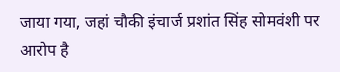जाया गया, जहां चौकी इंचार्ज प्रशांत सिंह सोमवंशी पर आरोप है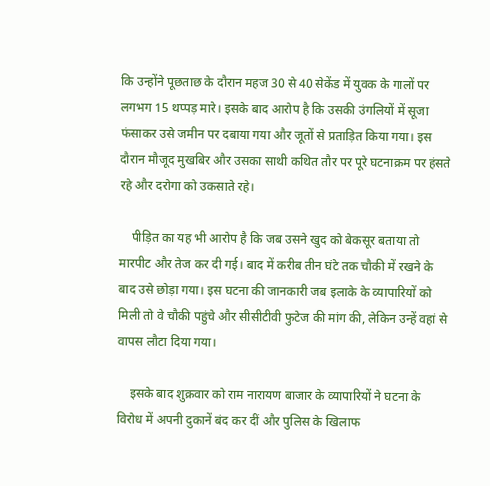कि उन्होंने पूछताछ के दौरान महज 30 से 40 सेकेंड में युवक के गालों पर लगभग 15 थप्पड़ मारे। इसके बाद आरोप है कि उसकी उंगलियों में सूजा फंसाकर उसे जमीन पर दबाया गया और जूतों से प्रताड़ित किया गया। इस दौरान मौजूद मुखबिर और उसका साथी कथित तौर पर पूरे घटनाक्रम पर हंसते रहे और दरोगा को उकसाते रहे।

    पीड़ित का यह भी आरोप है कि जब उसने खुद को बेकसूर बताया तो मारपीट और तेज कर दी गई। बाद में करीब तीन घंटे तक चौकी में रखने के बाद उसे छोड़ा गया। इस घटना की जानकारी जब इलाके के व्यापारियों को मिली तो वे चौकी पहुंचे और सीसीटीवी फुटेज की मांग की, लेकिन उन्हें वहां से वापस लौटा दिया गया।

    इसके बाद शुक्रवार को राम नारायण बाजार के व्यापारियों ने घटना के विरोध में अपनी दुकानें बंद कर दीं और पुलिस के खिलाफ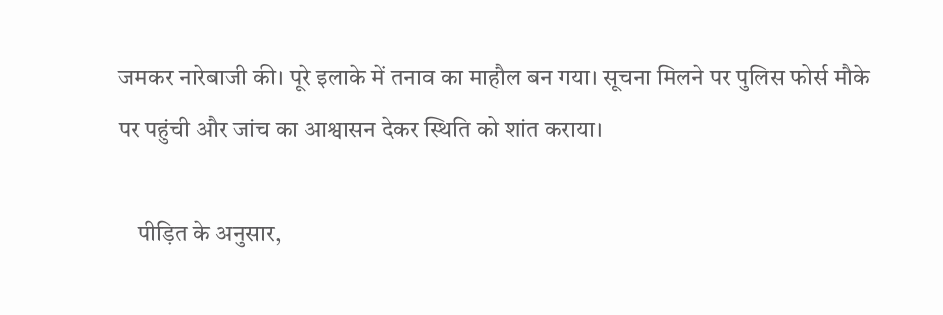जमकर नारेबाजी की। पूरे इलाके में तनाव का माहौल बन गया। सूचना मिलने पर पुलिस फोर्स मौके पर पहुंची और जांच का आश्वासन देकर स्थिति को शांत कराया।

    पीड़ित के अनुसार,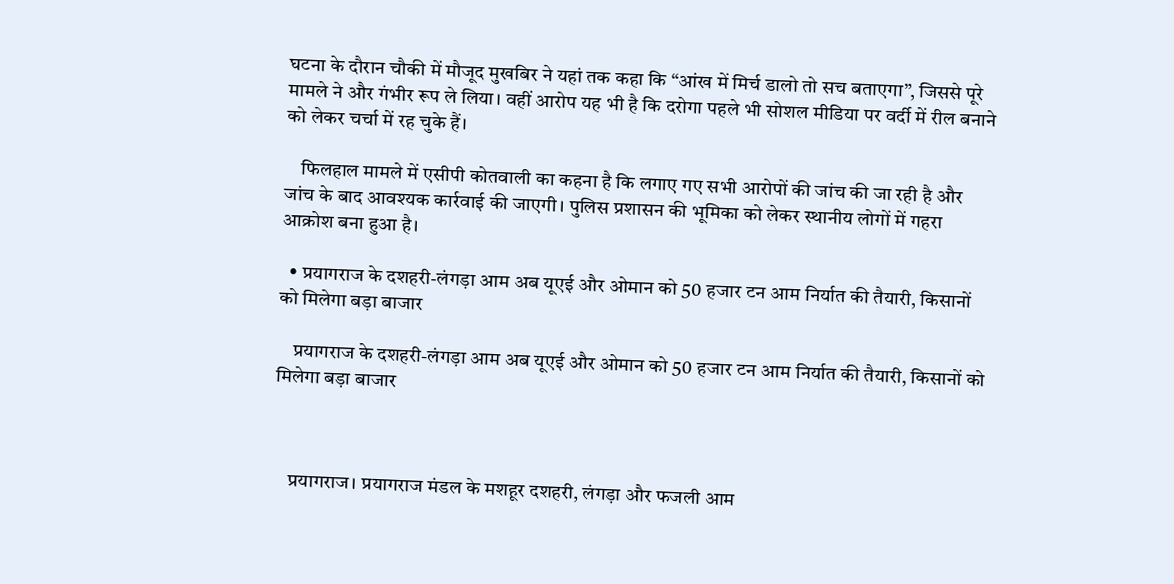घटना के दौरान चौकी में मौजूद मुखबिर ने यहां तक कहा कि “आंख में मिर्च डालो तो सच बताएगा”, जिससे पूरे मामले ने और गंभीर रूप ले लिया। वहीं आरोप यह भी है कि दरोगा पहले भी सोशल मीडिया पर वर्दी में रील बनाने को लेकर चर्चा में रह चुके हैं।

    फिलहाल मामले में एसीपी कोतवाली का कहना है कि लगाए गए सभी आरोपों की जांच की जा रही है और जांच के बाद आवश्यक कार्रवाई की जाएगी। पुलिस प्रशासन की भूमिका को लेकर स्थानीय लोगों में गहरा आक्रोश बना हुआ है।

  • प्रयागराज के दशहरी-लंगड़ा आम अब यूएई और ओमान को 50 हजार टन आम निर्यात की तैयारी, किसानों को मिलेगा बड़ा बाजार

    प्रयागराज के दशहरी-लंगड़ा आम अब यूएई और ओमान को 50 हजार टन आम निर्यात की तैयारी, किसानों को मिलेगा बड़ा बाजार



    प्रयागराज। प्रयागराज मंडल के मशहूर दशहरी, लंगड़ा और फजली आम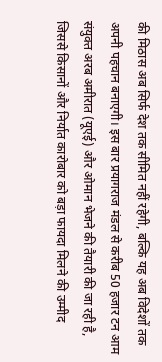की मिठास अब सिर्फ देश तक सीमित नहीं रहेगी, बल्कि यह अब विदेशों तक अपनी पहचान बनाएगी। इस बार प्रयागराज मंडल से करीब 50 हजार टन आम संयुक्त अरब अमीरात (यूएई) और ओमान भेजने की तैयारी की जा रही है, जिससे किसानों और निर्यात कारोबार को बड़ा फायदा मिलने की उम्मीद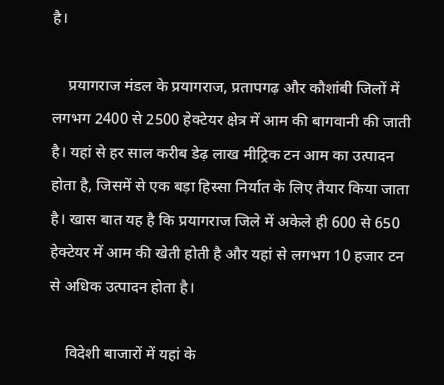है।

    प्रयागराज मंडल के प्रयागराज, प्रतापगढ़ और कौशांबी जिलों में लगभग 2400 से 2500 हेक्टेयर क्षेत्र में आम की बागवानी की जाती है। यहां से हर साल करीब डेढ़ लाख मीट्रिक टन आम का उत्पादन होता है, जिसमें से एक बड़ा हिस्सा निर्यात के लिए तैयार किया जाता है। खास बात यह है कि प्रयागराज जिले में अकेले ही 600 से 650 हेक्टेयर में आम की खेती होती है और यहां से लगभग 10 हजार टन से अधिक उत्पादन होता है।

    विदेशी बाजारों में यहां के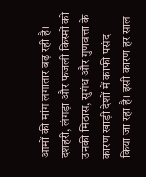आमों की मांग लगातार बढ़ रही है। दशहरी, लंगड़ा और फजली किस्मों को उनकी मिठास, सुगंध और गुणवत्ता के कारण खाड़ी देशों में काफी पसंद किया जा रहा है। इसी कारण हर साल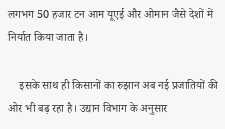लगभग 50 हजार टन आम यूएई और ओमान जैसे देशों में निर्यात किया जाता है।

    इसके साथ ही किसानों का रुझान अब नई प्रजातियों की ओर भी बढ़ रहा है। उद्यान विभाग के अनुसार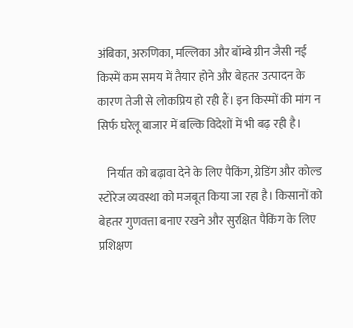अंबिका, अरुणिका, मल्लिका और बॉम्बे ग्रीन जैसी नई किस्में कम समय में तैयार होने और बेहतर उत्पादन के कारण तेजी से लोकप्रिय हो रही हैं। इन किस्मों की मांग न सिर्फ घरेलू बाजार में बल्कि विदेशों में भी बढ़ रही है।

    निर्यात को बढ़ावा देने के लिए पैकिंग, ग्रेडिंग और कोल्ड स्टोरेज व्यवस्था को मजबूत किया जा रहा है। किसानों को बेहतर गुणवत्ता बनाए रखने और सुरक्षित पैकिंग के लिए प्रशिक्षण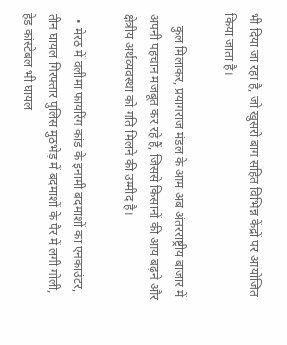भी दिया जा रहा है, जो खुसरो बाग सहित विभिन्न केंद्रों पर आयोजित किया जाता है।

    कुल मिलाकर, प्रयागराज मंडल के आम अब अंतरराष्ट्रीय बाजार में अपनी पहचान मजबूत कर रहे हैं, जिससे किसानों की आय बढ़ने और क्षेत्रीय अर्थव्यवस्था को गति मिलने की उम्मीद है।

  • मेरठ में वलीमा फायरिंग कांड के इनामी बदमाशों का एनकाउंटर, तीन घायल गिरफ्तार पुलिस मुठभेड़ में बदमाशों के पैर में लगी गोली, हेड कांस्टेबल भी घायल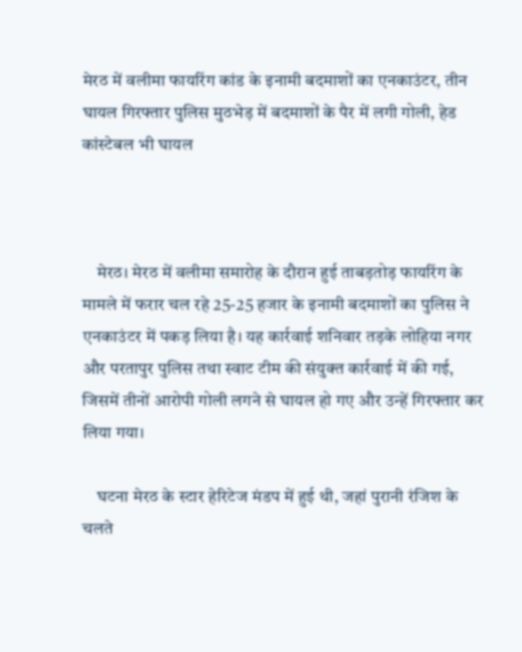मेरठ में वलीमा फायरिंग कांड के इनामी बदमाशों का एनकाउंटर, तीन घायल गिरफ्तार पुलिस मुठभेड़ में बदमाशों के पैर में लगी गोली, हेड कांस्टेबल भी घायल



    मेरठ। मेरठ में वलीमा समारोह के दौरान हुई ताबड़तोड़ फायरिंग के मामले में फरार चल रहे 25-25 हजार के इनामी बदमाशों का पुलिस ने एनकाउंटर में पकड़ लिया है। यह कार्रवाई शनिवार तड़के लोहिया नगर और परतापुर पुलिस तथा स्वाट टीम की संयुक्त कार्रवाई में की गई, जिसमें तीनों आरोपी गोली लगने से घायल हो गए और उन्हें गिरफ्तार कर लिया गया।

    घटना मेरठ के स्टार हेरिटेज मंडप में हुई थी, जहां पुरानी रंजिश के चलते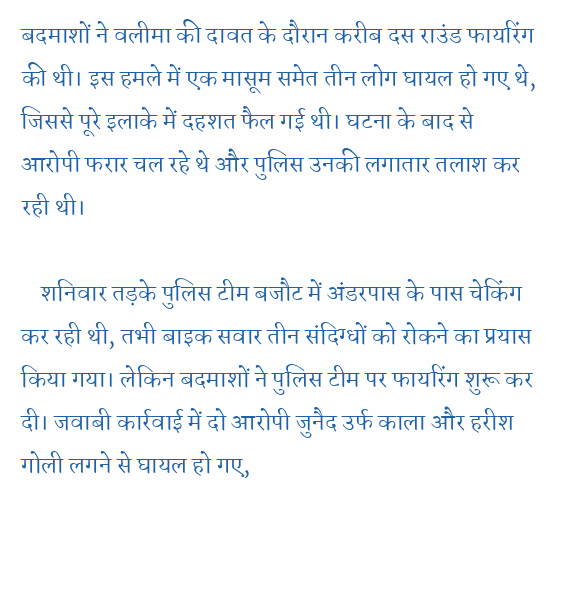बदमाशों ने वलीमा की दावत के दौरान करीब दस राउंड फायरिंग की थी। इस हमले में एक मासूम समेत तीन लोग घायल हो गए थे, जिससे पूरे इलाके में दहशत फैल गई थी। घटना के बाद से आरोपी फरार चल रहे थे और पुलिस उनकी लगातार तलाश कर रही थी।

    शनिवार तड़के पुलिस टीम बजौट में अंडरपास के पास चेकिंग कर रही थी, तभी बाइक सवार तीन संदिग्धों को रोकने का प्रयास किया गया। लेकिन बदमाशों ने पुलिस टीम पर फायरिंग शुरू कर दी। जवाबी कार्रवाई में दो आरोपी जुनैद उर्फ काला और हरीश गोली लगने से घायल हो गए,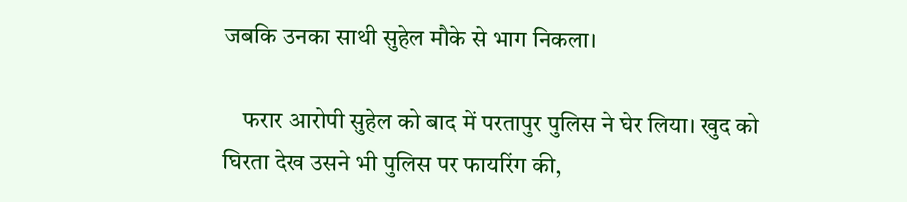जबकि उनका साथी सुहेल मौके से भाग निकला।

    फरार आरोपी सुहेल को बाद में परतापुर पुलिस ने घेर लिया। खुद को घिरता देख उसने भी पुलिस पर फायरिंग की,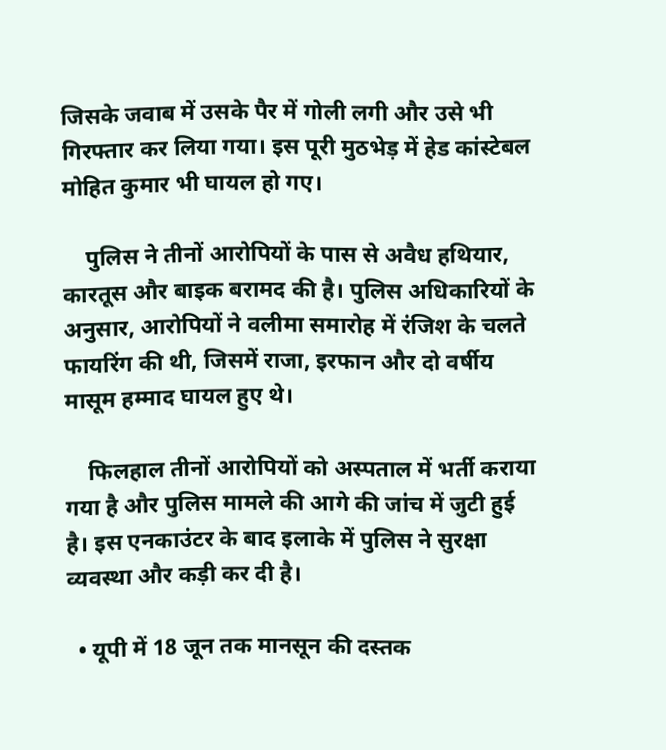जिसके जवाब में उसके पैर में गोली लगी और उसे भी गिरफ्तार कर लिया गया। इस पूरी मुठभेड़ में हेड कांस्टेबल मोहित कुमार भी घायल हो गए।

    पुलिस ने तीनों आरोपियों के पास से अवैध हथियार, कारतूस और बाइक बरामद की है। पुलिस अधिकारियों के अनुसार, आरोपियों ने वलीमा समारोह में रंजिश के चलते फायरिंग की थी, जिसमें राजा, इरफान और दो वर्षीय मासूम हम्माद घायल हुए थे।

    फिलहाल तीनों आरोपियों को अस्पताल में भर्ती कराया गया है और पुलिस मामले की आगे की जांच में जुटी हुई है। इस एनकाउंटर के बाद इलाके में पुलिस ने सुरक्षा व्यवस्था और कड़ी कर दी है।

  • यूपी में 18 जून तक मानसून की दस्तक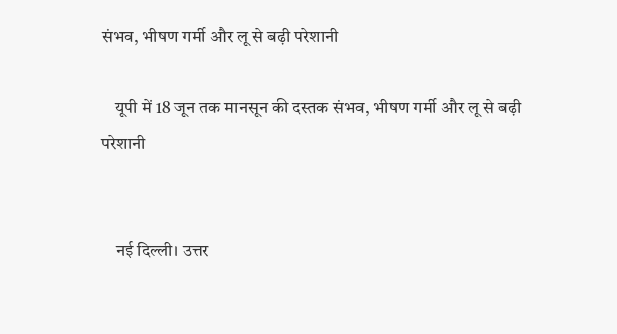संभव, भीषण गर्मी और लू से बढ़ी परेशानी

    यूपी में 18 जून तक मानसून की दस्तक संभव, भीषण गर्मी और लू से बढ़ी परेशानी


    नई दिल्ली। उत्तर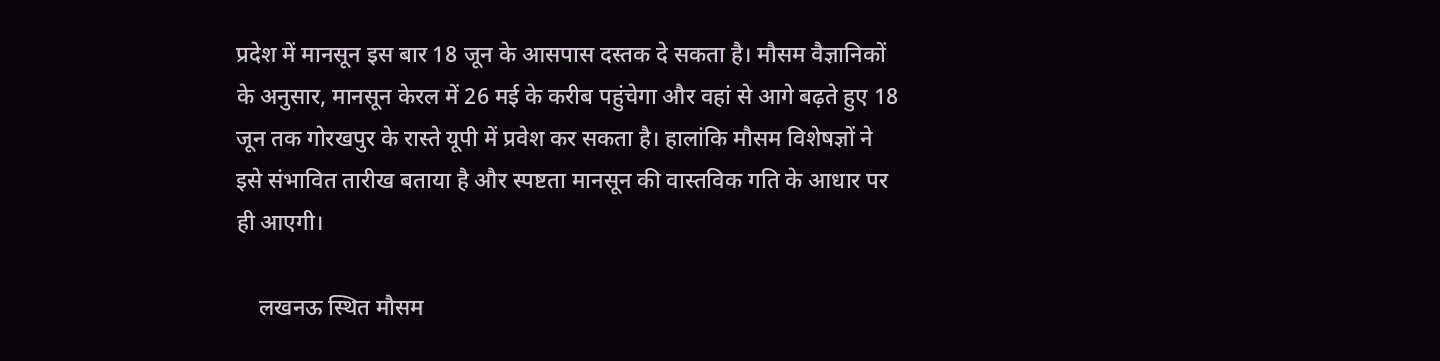प्रदेश में मानसून इस बार 18 जून के आसपास दस्तक दे सकता है। मौसम वैज्ञानिकों के अनुसार, मानसून केरल में 26 मई के करीब पहुंचेगा और वहां से आगे बढ़ते हुए 18 जून तक गोरखपुर के रास्ते यूपी में प्रवेश कर सकता है। हालांकि मौसम विशेषज्ञों ने इसे संभावित तारीख बताया है और स्पष्टता मानसून की वास्तविक गति के आधार पर ही आएगी।

    लखनऊ स्थित मौसम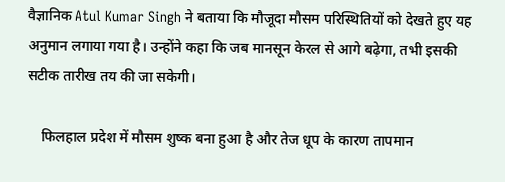वैज्ञानिक Atul Kumar Singh ने बताया कि मौजूदा मौसम परिस्थितियों को देखते हुए यह अनुमान लगाया गया है। उन्होंने कहा कि जब मानसून केरल से आगे बढ़ेगा, तभी इसकी सटीक तारीख तय की जा सकेगी।

    फिलहाल प्रदेश में मौसम शुष्क बना हुआ है और तेज धूप के कारण तापमान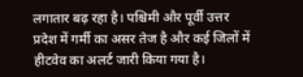लगातार बढ़ रहा है। पश्चिमी और पूर्वी उत्तर प्रदेश में गर्मी का असर तेज है और कई जिलों में हीटवेव का अलर्ट जारी किया गया है।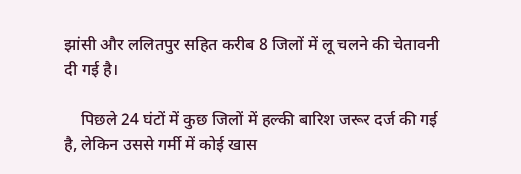झांसी और ललितपुर सहित करीब 8 जिलों में लू चलने की चेतावनी दी गई है।

    पिछले 24 घंटों में कुछ जिलों में हल्की बारिश जरूर दर्ज की गई है, लेकिन उससे गर्मी में कोई खास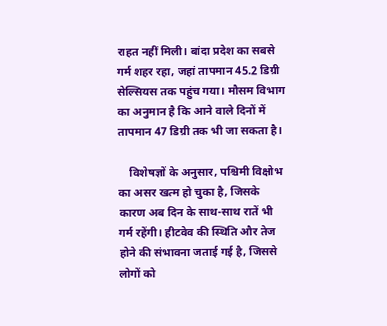राहत नहीं मिली। बांदा प्रदेश का सबसे गर्म शहर रहा, जहां तापमान 45.2 डिग्री सेल्सियस तक पहुंच गया। मौसम विभाग का अनुमान है कि आने वाले दिनों में तापमान 47 डिग्री तक भी जा सकता है।

    विशेषज्ञों के अनुसार, पश्चिमी विक्षोभ का असर खत्म हो चुका है, जिसके कारण अब दिन के साथ-साथ रातें भी गर्म रहेंगी। हीटवेव की स्थिति और तेज होने की संभावना जताई गई है, जिससे लोगों को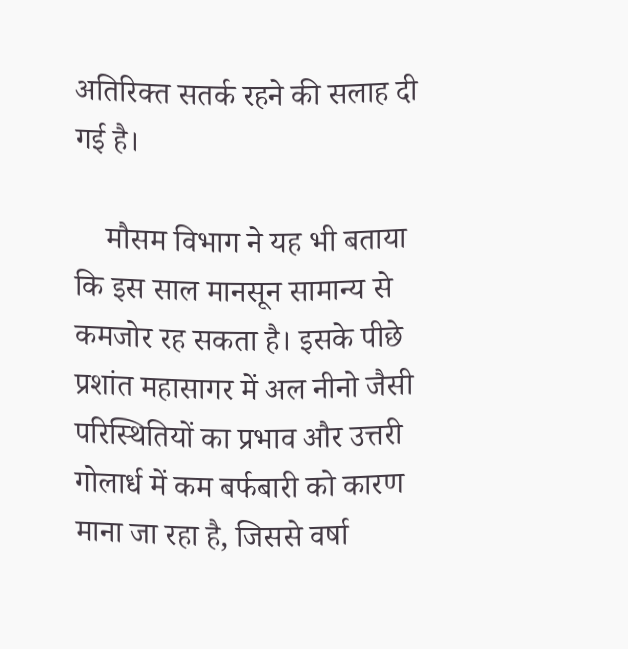अतिरिक्त सतर्क रहने की सलाह दी गई है।

    मौसम विभाग ने यह भी बताया कि इस साल मानसून सामान्य से कमजोर रह सकता है। इसके पीछे प्रशांत महासागर में अल नीनो जैसी परिस्थितियों का प्रभाव और उत्तरी गोलार्ध में कम बर्फबारी को कारण माना जा रहा है, जिससे वर्षा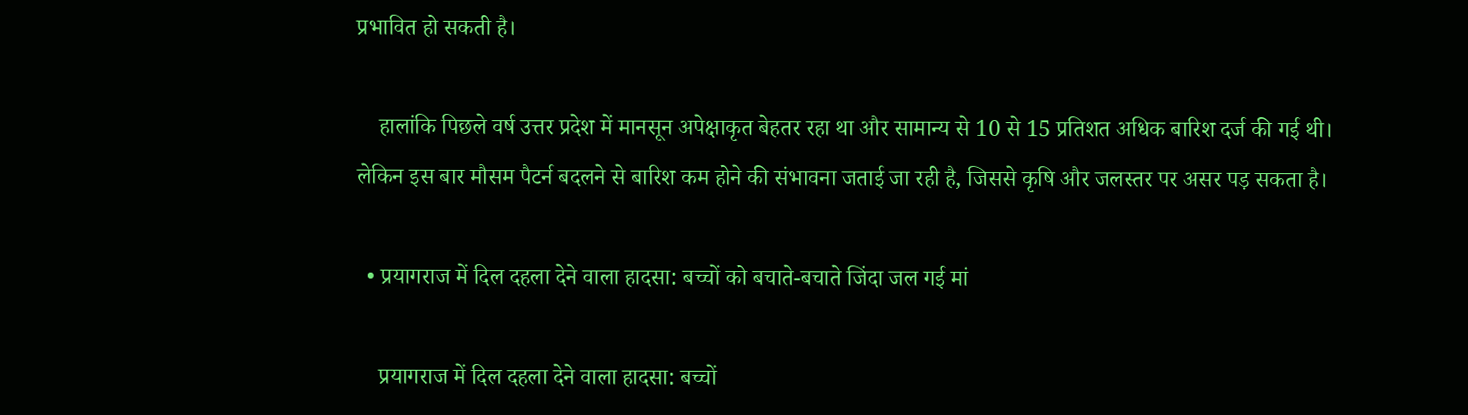प्रभावित हो सकती है।

    हालांकि पिछले वर्ष उत्तर प्रदेश में मानसून अपेक्षाकृत बेहतर रहा था और सामान्य से 10 से 15 प्रतिशत अधिक बारिश दर्ज की गई थी। लेकिन इस बार मौसम पैटर्न बदलने से बारिश कम होने की संभावना जताई जा रही है, जिससे कृषि और जलस्तर पर असर पड़ सकता है।

  • प्रयागराज में दिल दहला देने वाला हादसा: बच्चों को बचाते-बचाते जिंदा जल गई मां

    प्रयागराज में दिल दहला देने वाला हादसा: बच्चों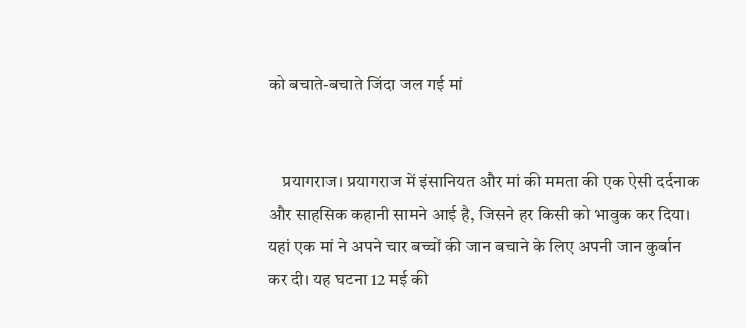को बचाते-बचाते जिंदा जल गई मां


    प्रयागराज। प्रयागराज में इंसानियत और मां की ममता की एक ऐसी दर्दनाक और साहसिक कहानी सामने आई है, जिसने हर किसी को भावुक कर दिया। यहां एक मां ने अपने चार बच्चों की जान बचाने के लिए अपनी जान कुर्बान कर दी। यह घटना 12 मई की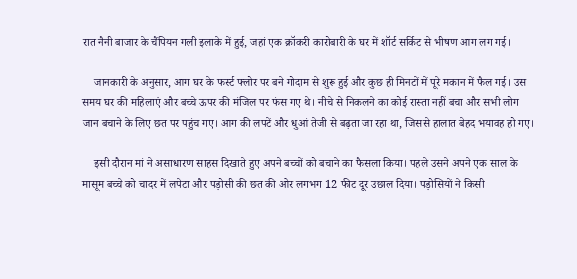रात नैनी बाजार के चैंपियन गली इलाके में हुई, जहां एक क्रॉकरी कारोबारी के घर में शॉर्ट सर्किट से भीषण आग लग गई।

    जानकारी के अनुसार, आग घर के फर्स्ट फ्लोर पर बने गोदाम से शुरू हुई और कुछ ही मिनटों में पूरे मकान में फैल गई। उस समय घर की महिलाएं और बच्चे ऊपर की मंजिल पर फंस गए थे। नीचे से निकलने का कोई रास्ता नहीं बचा और सभी लोग जान बचाने के लिए छत पर पहुंच गए। आग की लपटें और धुआं तेजी से बढ़ता जा रहा था, जिससे हालात बेहद भयावह हो गए।

    इसी दौरान मां ने असाधारण साहस दिखाते हुए अपने बच्चों को बचाने का फैसला किया। पहले उसने अपने एक साल के मासूम बच्चे को चादर में लपेटा और पड़ोसी की छत की ओर लगभग 12 फीट दूर उछाल दिया। पड़ोसियों ने किसी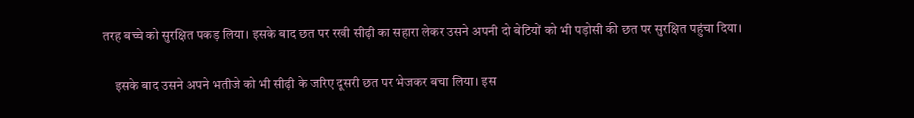तरह बच्चे को सुरक्षित पकड़ लिया। इसके बाद छत पर रखी सीढ़ी का सहारा लेकर उसने अपनी दो बेटियों को भी पड़ोसी की छत पर सुरक्षित पहुंचा दिया।

    इसके बाद उसने अपने भतीजे को भी सीढ़ी के जरिए दूसरी छत पर भेजकर बचा लिया। इस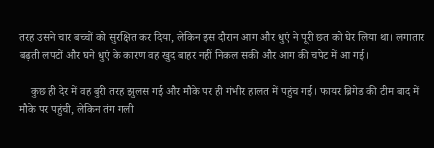तरह उसने चार बच्चों को सुरक्षित कर दिया, लेकिन इस दौरान आग और धुएं ने पूरी छत को घेर लिया था। लगातार बढ़ती लपटों और घने धुएं के कारण वह खुद बाहर नहीं निकल सकी और आग की चपेट में आ गई।

    कुछ ही देर में वह बुरी तरह झुलस गई और मौके पर ही गंभीर हालत में पहुंच गई। फायर ब्रिगेड की टीम बाद में मौके पर पहुंची, लेकिन तंग गली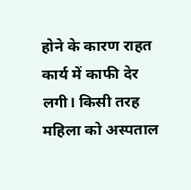होने के कारण राहत कार्य में काफी देर लगी। किसी तरह महिला को अस्पताल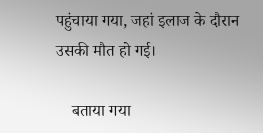पहुंचाया गया, जहां इलाज के दौरान उसकी मौत हो गई।

    बताया गया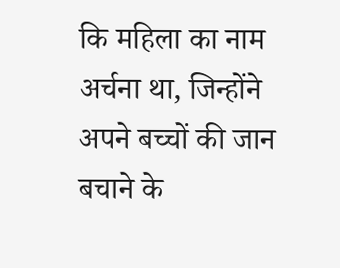कि महिला का नाम अर्चना था, जिन्होंने अपने बच्चों की जान बचाने के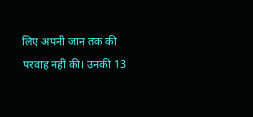लिए अपनी जान तक की परवाह नहीं की। उनकी 13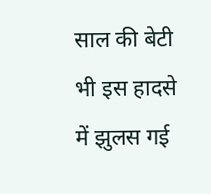साल की बेटी भी इस हादसे में झुलस गई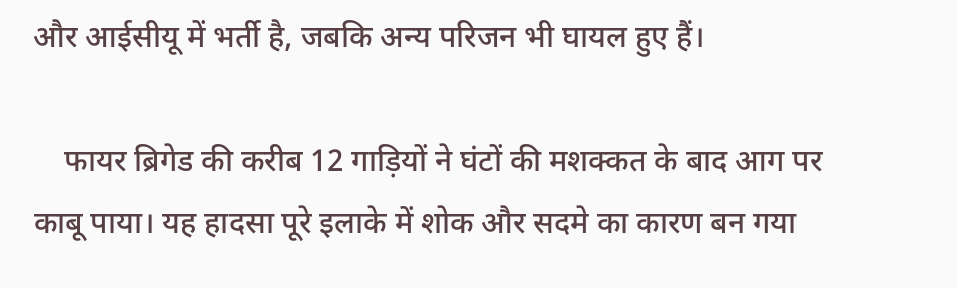और आईसीयू में भर्ती है, जबकि अन्य परिजन भी घायल हुए हैं।

    फायर ब्रिगेड की करीब 12 गाड़ियों ने घंटों की मशक्कत के बाद आग पर काबू पाया। यह हादसा पूरे इलाके में शोक और सदमे का कारण बन गया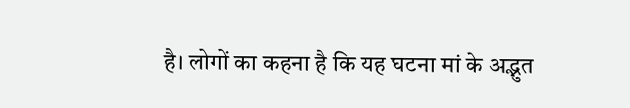है। लोगों का कहना है कि यह घटना मां के अद्भुत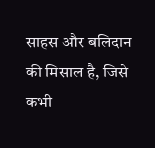साहस और बलिदान की मिसाल है, जिसे कभी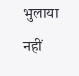भुलाया नहीं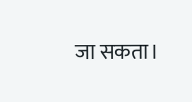जा सकता।